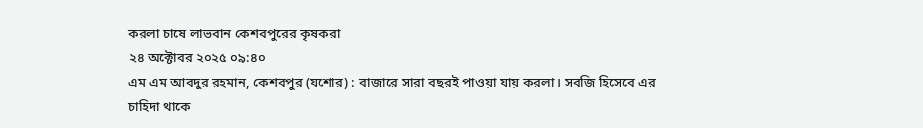করলা চাষে লাভবান কেশবপুরের কৃষকরা
২৪ অক্টোবর ২০২৫ ০৯:৪০
এম এম আবদুর রহমান, কেশবপুর (যশোর) : বাজারে সারা বছরই পাওয়া যায় করলা। সবজি হিসেবে এর চাহিদা থাকে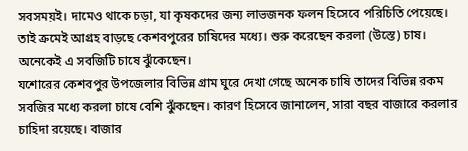সবসময়ই। দামেও থাকে চড়া, যা কৃষকদের জন্য লাভজনক ফলন হিসেবে পরিচিতি পেয়েছে। তাই ক্রমেই আগ্রহ বাড়ছে কেশবপুরের চাষিদের মধ্যে। শুরু করেছেন করলা (উস্তে) চাষ। অনেকেই এ সবজিটি চাষে ঝুঁকেছেন।
যশোরের কেশবপুর উপজেলার বিভিন্ন গ্রাম ঘুরে দেখা গেছে অনেক চাষি তাদের বিভিন্ন রকম সবজির মধ্যে করলা চাষে বেশি ঝুঁকছেন। কারণ হিসেবে জানালেন, সারা বছর বাজারে করলার চাহিদা রয়েছে। বাজার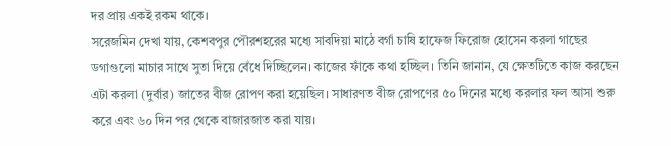দর প্রায় একই রকম থাকে।
সরেজমিন দেখা যায়, কেশবপুর পৌরশহরের মধ্যে সাবদিয়া মাঠে বর্গা চাষি হাফেজ ফিরোজ হোসেন করলা গাছের ডগাগুলো মাচার সাথে সুতা দিয়ে বেঁধে দিচ্ছিলেন। কাজের ফাঁকে কথা হচ্ছিল। তিনি জানান, যে ক্ষেতটিতে কাজ করছেন এটা করলা (দুর্বার) জাতের বীজ রোপণ করা হয়েছিল। সাধারণত বীজ রোপণের ৫০ দিনের মধ্যে করলার ফল আসা শুরু করে এবং ৬০ দিন পর থেকে বাজারজাত করা যায়।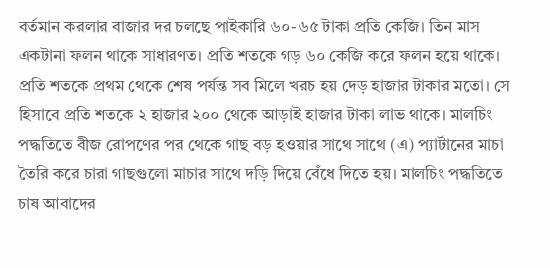বর্তমান করলার বাজার দর চলছে পাইকারি ৬০-৬৫ টাকা প্রতি কেজি। তিন মাস একটানা ফলন থাকে সাধারণত। প্রতি শতকে গড় ৬০ কেজি করে ফলন হয়ে থাকে। প্রতি শতকে প্রথম থেকে শেষ পর্যন্ত সব মিলে খরচ হয় দেড় হাজার টাকার মতো। সে হিসাবে প্রতি শতকে ২ হাজার ২০০ থেকে আড়াই হাজার টাকা লাভ থাকে। মালচিং পদ্ধতিতে বীজ রোপণের পর থেকে গাছ বড় হওয়ার সাথে সাথে (এ) প্যার্টানের মাচা তৈরি করে চারা গাছগুলো মাচার সাথে দড়ি দিয়ে বেঁধে দিতে হয়। মালচিং পদ্ধতিতে চাষ আবাদের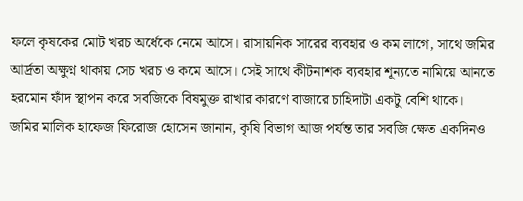ফলে কৃষকের মোট খরচ অর্ধেকে নেমে আসে। রাসায়নিক সারের ব্যবহার ও কম লাগে, সাথে জমির আর্দ্রতা অক্ষুণ্ন থাকায় সেচ খরচ ও কমে আসে। সেই সাথে কীটনাশক ব্যবহার শূন্যতে নামিয়ে আনতে হরমোন ফাঁদ স্থাপন করে সবজিকে বিষমুক্ত রাখার কারণে বাজারে চাহিদাটা একটু বেশি থাকে।
জমির মালিক হাফেজ ফিরোজ হোসেন জানান, কৃষি বিভাগ আজ পর্যন্ত তার সবজি ক্ষেত একদিনও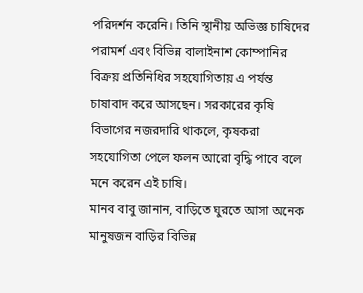পরিদর্শন করেনি। তিনি স্থানীয় অভিজ্ঞ চাষিদের পরামর্শ এবং বিভিন্ন বালাইনাশ কোম্পানির বিক্রয় প্রতিনিধির সহযোগিতায় এ পর্যন্ত চাষাবাদ করে আসছেন। সরকারের কৃষি বিভাগের নজরদারি থাকলে, কৃষকরা সহযোগিতা পেলে ফলন আরো বৃদ্ধি পাবে বলে মনে করেন এই চাষি।
মানব বাবু জানান, বাড়িতে ঘুরতে আসা অনেক মানুষজন বাড়ির বিভিন্ন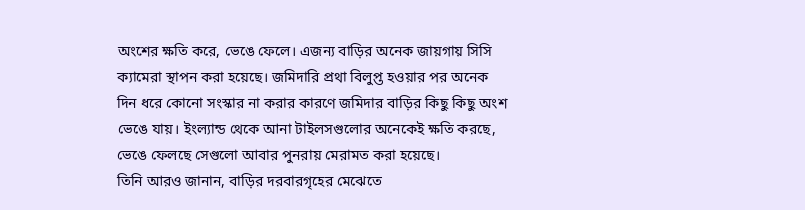অংশের ক্ষতি করে, ভেঙে ফেলে। এজন্য বাড়ির অনেক জায়গায় সিসি ক্যামেরা স্থাপন করা হয়েছে। জমিদারি প্রথা বিলুপ্ত হওয়ার পর অনেক দিন ধরে কোনো সংস্কার না করার কারণে জমিদার বাড়ির কিছু কিছু অংশ ভেঙে যায়। ইংল্যান্ড থেকে আনা টাইলসগুলোর অনেকেই ক্ষতি করছে, ভেঙে ফেলছে সেগুলো আবার পুনরায় মেরামত করা হয়েছে।
তিনি আরও জানান, বাড়ির দরবারগৃহের মেঝেতে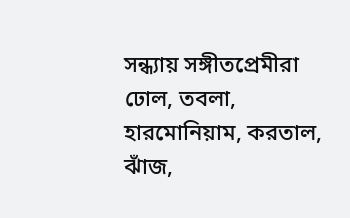সন্ধ্যায় সঙ্গীতপ্রেমীরা ঢোল, তবলা, হারমোনিয়াম, করতাল, ঝাঁজ,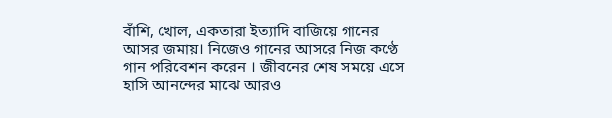বাঁশি, খোল, একতারা ইত্যাদি বাজিয়ে গানের আসর জমায়। নিজেও গানের আসরে নিজ কণ্ঠে গান পরিবেশন করেন । জীবনের শেষ সময়ে এসে হাসি আনন্দের মাঝে আরও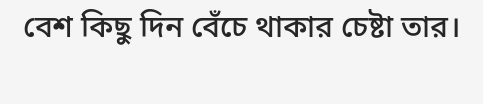বেশ কিছু দিন বেঁচে থাকার চেষ্টা তার।